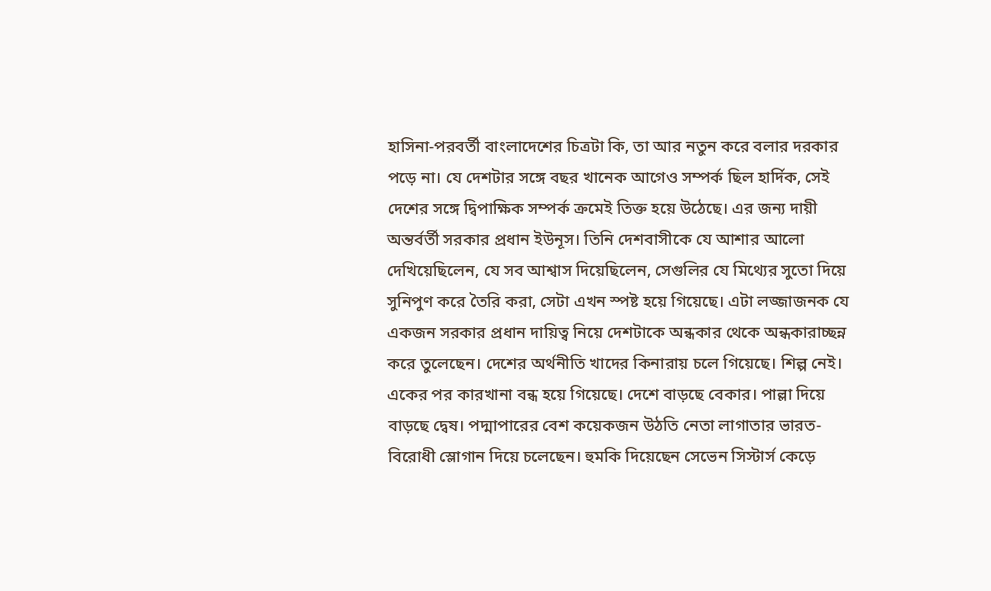হাসিনা-পরবর্তী বাংলাদেশের চিত্রটা কি, তা আর নতুন করে বলার দরকার পড়ে না। যে দেশটার সঙ্গে বছর খানেক আগেও সম্পর্ক ছিল হার্দিক, সেই দেশের সঙ্গে দ্বিপাক্ষিক সম্পর্ক ক্রমেই তিক্ত হয়ে উঠেছে। এর জন্য দায়ী অন্তর্বর্তী সরকার প্রধান ইউনূস। তিনি দেশবাসীকে যে আশার আলো দেখিয়েছিলেন, যে সব আশ্বাস দিয়েছিলেন, সেগুলির যে মিথ্যের সুতো দিয়ে সুনিপুণ করে তৈরি করা, সেটা এখন স্পষ্ট হয়ে গিয়েছে। এটা লজ্জাজনক যে একজন সরকার প্রধান দায়িত্ব নিয়ে দেশটাকে অন্ধকার থেকে অন্ধকারাচ্ছন্ন করে তুলেছেন। দেশের অর্থনীতি খাদের কিনারায় চলে গিয়েছে। শিল্প নেই। একের পর কারখানা বন্ধ হয়ে গিয়েছে। দেশে বাড়ছে বেকার। পাল্লা দিয়ে বাড়ছে দ্বেষ। পদ্মাপারের বেশ কয়েকজন উঠতি নেতা লাগাতার ভারত-বিরোধী স্লোগান দিয়ে চলেছেন। হুমকি দিয়েছেন সেভেন সিস্টার্স কেড়ে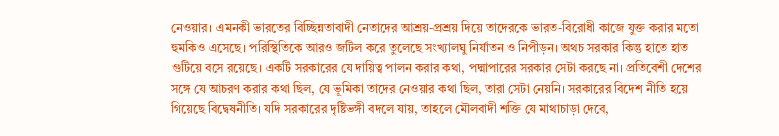নেওয়ার। এমনকী ভারতের বিচ্ছিন্নতাবাদী নেতাদের আশ্রয়-প্রশ্রয় দিয়ে তাদেরকে ভারত-বিরোধী কাজে যুক্ত করার মতো হুমকিও এসেছে। পরিস্থিতিকে আরও জটিল করে তুলেছে সংখ্যালঘু নির্যাতন ও নিপীড়ন। অথচ সরকার কিন্তু হাতে হাত গুটিয়ে বসে রয়েছে। একটি সরকারের যে দায়িত্ব পালন করার কথা, পদ্মাপারের সরকার সেটা করছে না। প্রতিবেশী দেশের সঙ্গে যে আচরণ করার কথা ছিল, যে ভূমিকা তাদের নেওয়ার কথা ছিল, তারা সেটা নেয়নি। সরকারের বিদেশ নীতি হয়ে গিয়েছে বিদ্বেষনীতি। যদি সরকারের দৃষ্টিভঙ্গী বদলে যায়, তাহলে মৌলবাদী শক্তি যে মাথাচাড়া দেবে,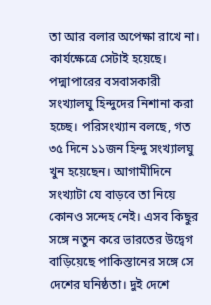তা আর বলার অপেক্ষা রাখে না।
কার্যক্ষেত্রে সেটাই হয়েছে। পদ্মাপারের বসবাসকারী সংখ্যালঘু হিন্দুদের নিশানা করা হচ্ছে। পরিসংখ্যান বলছে, গত ৩৫ দিনে ১১জন হিন্দু সংখ্যালঘু খুন হয়েছেন। আগামীদিনে সংখ্যাটা যে বাড়বে তা নিয়ে কোনও সন্দেহ নেই। এসব কিছুর সঙ্গে নতুন করে ভারতের উদ্বেগ বাড়িয়েছে পাকিস্তানের সঙ্গে সে দেশের ঘনিষ্ঠতা। দুই দেশে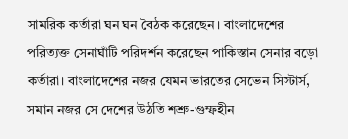সামরিক কর্তারা ঘন ঘন বৈঠক করেছেন। বাংলাদেশের পরিত্যক্ত সেনাঘাঁটি পরিদর্শন করেছেন পাকিস্তান সেনার বড়ো কর্তারা। বাংলাদেশের নজর যেমন ভারতের সেভেন সিস্টার্স, সমান নজর সে দেশের উঠতি শশ্রু-গুম্ফহীন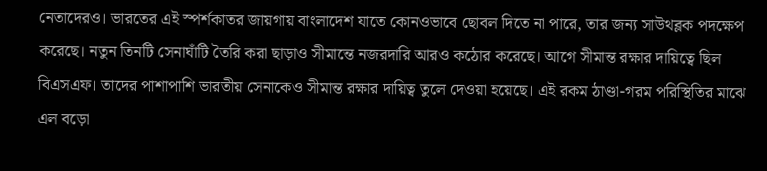নেতাদেরও। ভারতের এই স্পর্শকাতর জায়গায় বাংলাদেশ যাতে কোনওভাবে ছোবল দিতে না পারে, তার জন্য সাউথব্লক পদক্ষেপ করেছে। নতুন তিনটি সেনাঘাঁটি তৈরি করা ছাড়াও সীমান্তে নজরদারি আরও কঠোর করেছে। আগে সীমান্ত রক্ষার দায়িত্বে ছিল বিএসএফ। তাদের পাশাপাশি ভারতীয় সেনাকেও সীমান্ত রক্ষার দায়িত্ব তুলে দেওয়া হয়েছে। এই রকম ঠাণ্ডা-গরম পরিস্থিতির মাঝে এল বড়ো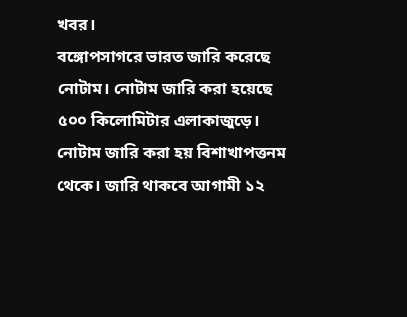খবর।
বঙ্গোপসাগরে ভারত জারি করেছে নোটাম। নোটাম জারি করা হয়েছে ৫০০ কিলোমিটার এলাকাজুড়ে। নোটাম জারি করা হয় বিশাখাপত্তনম থেকে। জারি থাকবে আগামী ১২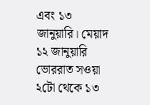এবং ১৩ জানুয়ারি। মেয়াদ ১২ জানুয়ারি ভোররাত সওয়া ২টো থেকে ১৩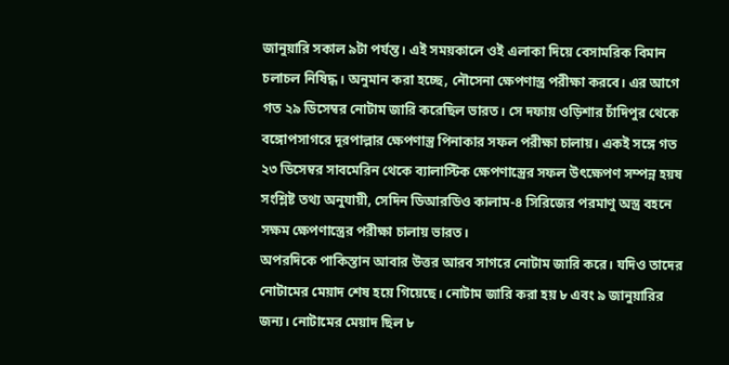জানুয়ারি সকাল ৯টা পর্যন্ত। এই সময়কালে ওই এলাকা দিয়ে বেসামরিক বিমান চলাচল নিষিদ্ধ। অনুমান করা হচ্ছে, নৌসেনা ক্ষেপণাস্ত্র পরীক্ষা করবে। এর আগে গত ২৯ ডিসেম্বর নোটাম জারি করেছিল ভারত। সে দফায় ওড়িশার চাঁদিপুর থেকে বঙ্গোপসাগরে দূরপাল্লার ক্ষেপণাস্ত্র পিনাকার সফল পরীক্ষা চালায়। একই সঙ্গে গত ২৩ ডিসেম্বর সাবমেরিন থেকে ব্যালাস্টিক ক্ষেপণাস্ত্রের সফল উৎক্ষেপণ সম্পন্ন হয়ষ সংশ্লিষ্ট তথ্য অনুযায়ী, সেদিন ডিআরডিও কালাম-৪ সিরিজের পরমাণু অস্ত্র বহনে সক্ষম ক্ষেপণাস্ত্রের পরীক্ষা চালায় ভারত।
অপরদিকে পাকিস্তান আবার উত্তর আরব সাগরে নোটাম জারি করে। যদিও তাদের নোটামের মেয়াদ শেষ হয়ে গিয়েছে। নোটাম জারি করা হয় ৮ এবং ৯ জানুয়ারির জন্য। নোটামের মেয়াদ ছিল ৮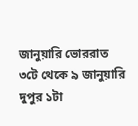জানুয়ারি ভোররাত ৩টে থেকে ৯ জানুয়ারি দুপুর ১টা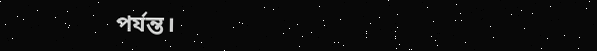পর্যন্ত।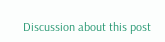Discussion about this post